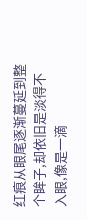红痕从眼尾逐渐蔓延到整个眸子,却依旧是淡得不入眼,像是一滴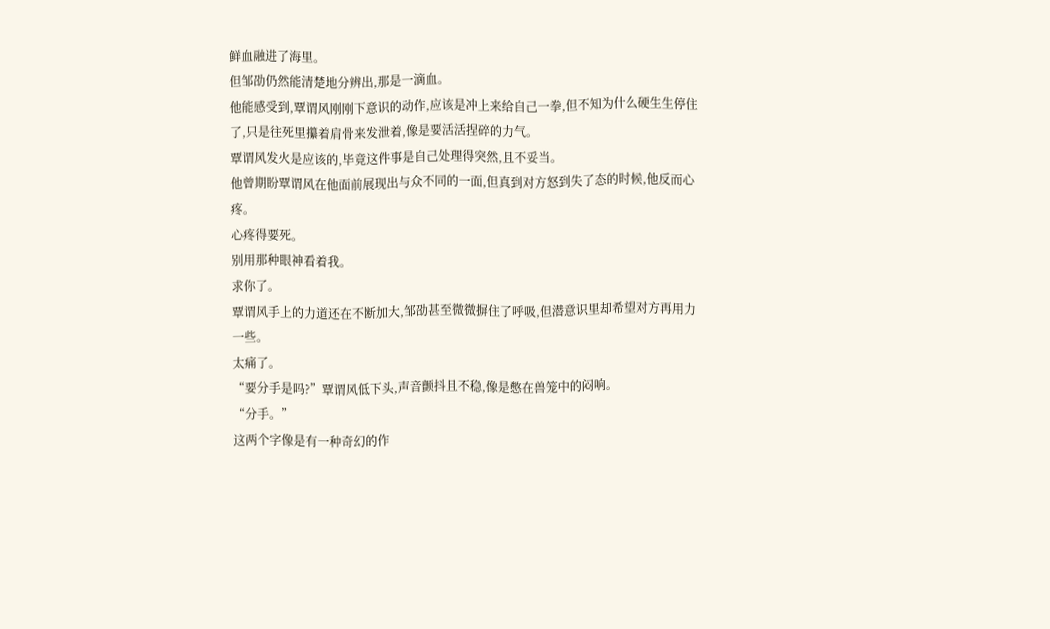鲜血融进了海里。
但邹劭仍然能清楚地分辨出,那是一滴血。
他能感受到,覃谓风刚刚下意识的动作,应该是冲上来给自己一拳,但不知为什么硬生生停住了,只是往死里攥着肩骨来发泄着,像是要活活捏碎的力气。
覃谓风发火是应该的,毕竟这件事是自己处理得突然,且不妥当。
他曾期盼覃谓风在他面前展现出与众不同的一面,但真到对方怒到失了态的时候,他反而心疼。
心疼得要死。
别用那种眼神看着我。
求你了。
覃谓风手上的力道还在不断加大,邹劭甚至微微摒住了呼吸,但潜意识里却希望对方再用力一些。
太痛了。
“要分手是吗?”覃谓风低下头,声音颤抖且不稳,像是憋在兽笼中的闷响。
“分手。”
这两个字像是有一种奇幻的作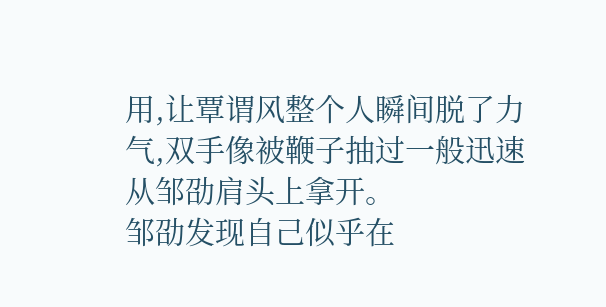用,让覃谓风整个人瞬间脱了力气,双手像被鞭子抽过一般迅速从邹劭肩头上拿开。
邹劭发现自己似乎在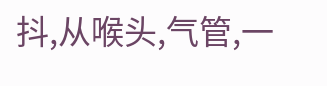抖,从喉头,气管,一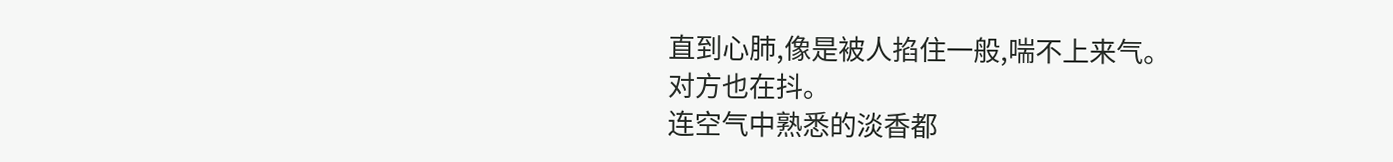直到心肺,像是被人掐住一般,喘不上来气。
对方也在抖。
连空气中熟悉的淡香都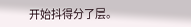开始抖得分了层。